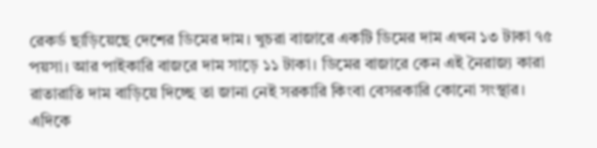রেকর্ড ছাড়িয়েছে দেশের ডিমের দাম। খুচরা বাজারে একটি ডিমের দাম এখন ১৩ টাকা ৭৫ পয়সা। আর পাইকারি বাজরে দাম সাড়ে ১১ টাকা। ডিমের বাজারে কেন এই নৈরাজ্য কারা রাতারাতি দাম বাড়িয়ে দিচ্ছে তা জানা নেই সরকারি কিংবা বেসরকারি কোনো সংস্থার। এদিকে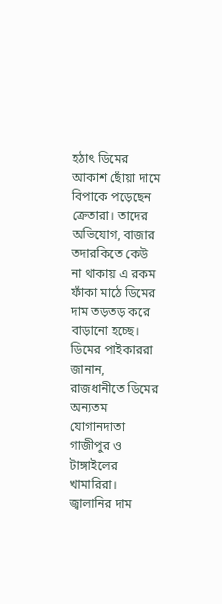হঠাৎ ডিমের আকাশ ছোঁয়া দামে বিপাকে পড়েছেন ক্রেতারা। তাদের অভিযোগ, বাজার তদারকিতে কেউ না থাকায় এ রকম ফাঁকা মাঠে ডিমের দাম তড়তড় করে বাড়ানো হচ্ছে।
ডিমের পাইকাররা জানান, রাজধানীতে ডিমের অন্যতম যোগানদাতা গাজীপুর ও টাঙ্গাইলের খামারিরা। জ্বালানির দাম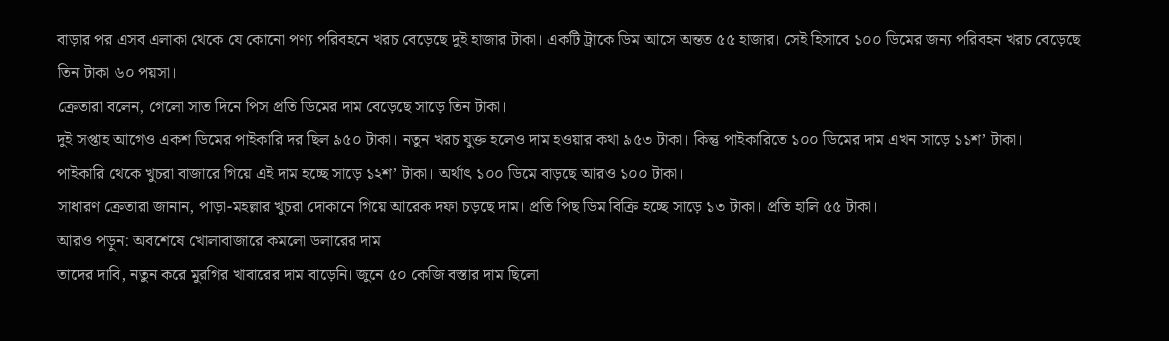বাড়ার পর এসব এলাকা থেকে যে কোনো পণ্য পরিবহনে খরচ বেড়েছে দুই হাজার টাকা। একটি ট্রাকে ডিম আসে অন্তত ৫৫ হাজার। সেই হিসাবে ১০০ ডিমের জন্য পরিবহন খরচ বেড়েছে তিন টাকা ৬০ পয়সা।
ক্রেতারা বলেন, গেলো সাত দিনে পিস প্রতি ডিমের দাম বেড়েছে সাড়ে তিন টাকা।
দুই সপ্তাহ আগেও একশ ডিমের পাইকারি দর ছিল ৯৫০ টাকা। নতুন খরচ যুক্ত হলেও দাম হওয়ার কথা ৯৫৩ টাকা। কিন্তু পাইকারিতে ১০০ ডিমের দাম এখন সাড়ে ১১শ’ টাকা।
পাইকারি থেকে খুচরা বাজারে গিয়ে এই দাম হচ্ছে সাড়ে ১২শ’ টাকা। অর্থাৎ ১০০ ডিমে বাড়ছে আরও ১০০ টাকা।
সাধারণ ক্রেতারা জানান, পাড়া-মহল্লার খুচরা দোকানে গিয়ে আরেক দফা চড়ছে দাম। প্রতি পিছ ডিম বিক্রি হচ্ছে সাড়ে ১৩ টাকা। প্রতি হালি ৫৫ টাকা।
আরও পড়ুন: অবশেষে খোলাবাজারে কমলো ডলারের দাম
তাদের দাবি, নতুন করে মুরগির খাবারের দাম বাড়েনি। জুনে ৫০ কেজি বস্তার দাম ছিলো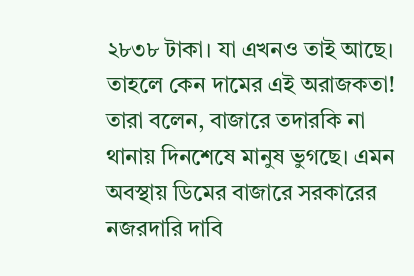২৮৩৮ টাকা। যা এখনও তাই আছে। তাহলে কেন দামের এই অরাজকতা!
তারা বলেন, বাজারে তদারকি না থানায় দিনশেষে মানুষ ভুগছে। এমন অবস্থায় ডিমের বাজারে সরকারের নজরদারি দাবি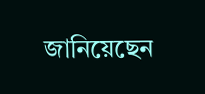জানিয়েছেন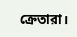ক্রেতারা।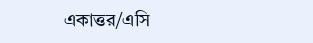একাত্তর/এসি